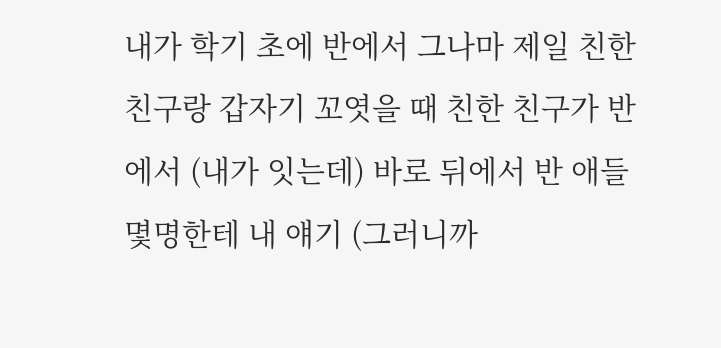내가 학기 초에 반에서 그나마 제일 친한 친구랑 갑자기 꼬엿을 때 친한 친구가 반에서 (내가 잇는데) 바로 뒤에서 반 애들 몇명한테 내 얘기 (그러니까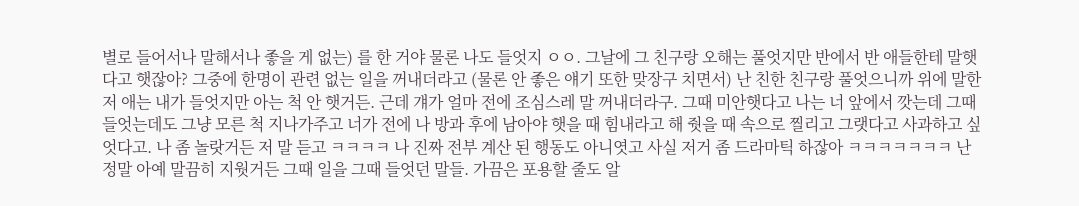별로 들어서나 말해서나 좋을 게 없는) 를 한 거야 물론 나도 들엇지 ㅇㅇ. 그날에 그 친구랑 오해는 풀엇지만 반에서 반 애들한테 말햇다고 햇잖아? 그중에 한명이 관련 없는 일을 꺼내더라고 (물론 안 좋은 얘기 또한 맞장구 치면서) 난 친한 친구랑 풀엇으니까 위에 말한 저 애는 내가 들엇지만 아는 척 안 햇거든. 근데 걔가 얼마 전에 조심스레 말 꺼내더라구. 그때 미안햇다고 나는 너 앞에서 깟는데 그때 들엇는데도 그냥 모른 척 지나가주고 너가 전에 나 방과 후에 남아야 햇을 때 힘내라고 해 줫을 때 속으로 찔리고 그랫다고 사과하고 싶엇다고. 나 좀 놀랏거든 저 말 듣고 ㅋㅋㅋㅋ 나 진짜 전부 계산 된 행동도 아니엿고 사실 저거 좀 드라마틱 하잖아 ㅋㅋㅋㅋㅋㅋㅋ 난 정말 아예 말끔히 지웟거든 그때 일을 그때 들엇던 말들. 가끔은 포용할 줄도 알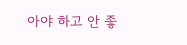아야 하고 안 좋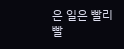은 일은 빨리빨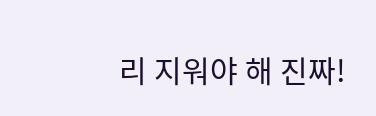리 지워야 해 진짜!